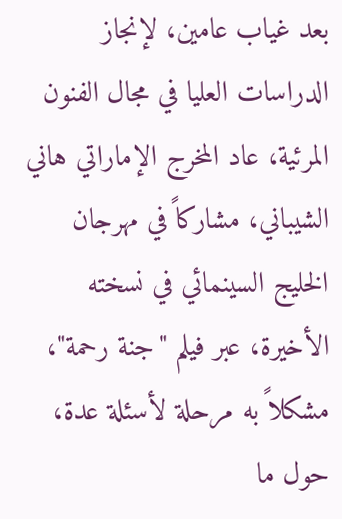بعد غياب عامين، لإنجاز الدراسات العليا في مجال الفنون المرئية، عاد المخرج الإماراتي هاني الشيباني، مشاركاً في مهرجان الخليج السينمائي في نسخته الأخيرة، عبر فيلم "جنة رحمة"، مشكلاً به مرحلة لأسئلة عدة، حول ما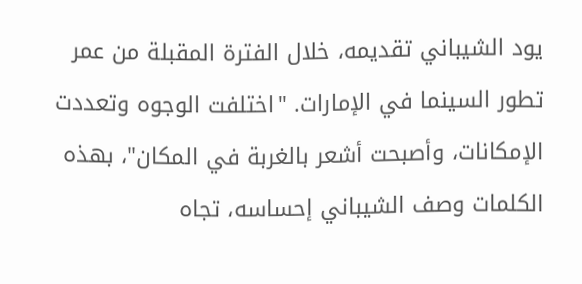يود الشيباني تقديمه، خلال الفترة المقبلة من عمر تطور السينما في الإمارات. "اختلفت الوجوه وتعددت الإمكانات، وأصبحت أشعر بالغربة في المكان"، بهذه الكلمات وصف الشيباني إحساسه، تجاه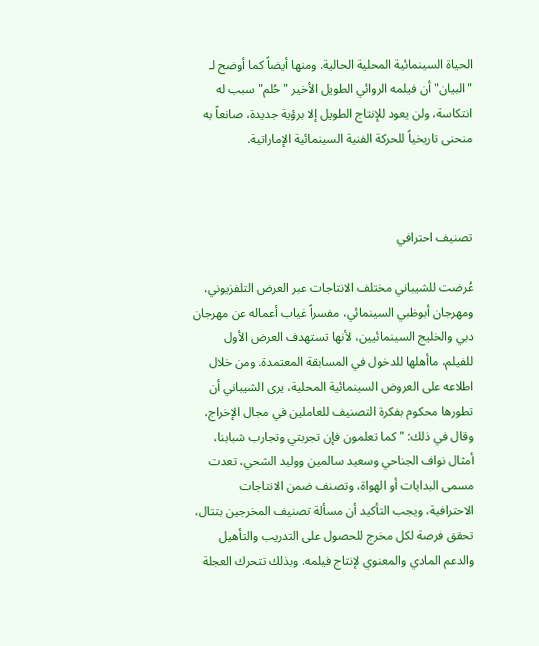الحياة السينمائية المحلية الحالية. ومنها أيضاً كما أوضح لـ "البيان" أن فيلمه الروائي الطويل الأخير "حُلم" سبب له انتكاسة، ولن يعود للإنتاج الطويل إلا برؤية جديدة، صانعاً به منحنى تاريخياً للحركة الفنية السينمائية الإماراتية.



تصنيف احترافي

عُرضت للشيباني مختلف الانتاجات عبر العرض التلفزيوني، ومهرجان أبوظبي السينمائي، مفسراً غياب أعماله عن مهرجان دبي والخليج السينمائيين، لأنها تستهدف العرض الأول للفيلم، ماأهلها للدخول في المسابقة المعتمدة. ومن خلال اطلاعه على العروض السينمائية المحلية، يرى الشيباني أن تطورها محكوم بفكرة التصنيف للعاملين في مجال الإخراج، وقال في ذلك: " كما تعلمون فإن تجربتي وتجارب شبابنا، أمثال نواف الجناحي وسعيد سالمين ووليد الشحي، تعدت مسمى البدايات أو الهواة، وتصنف ضمن الانتاجات الاحترافية، ويجب التأكيد أن مسألة تصنيف المخرجين بتتال، تحقق فرصة لكل مخرج للحصول على التدريب والتأهيل والدعم المادي والمعنوي لإنتاج فيلمه. وبذلك تتحرك العجلة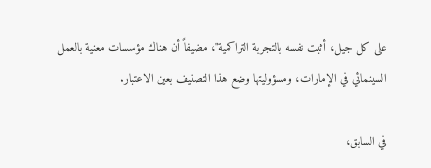على كل جيل، أثبت نفسه بالتجربة التراكمية"، مضيفاً أن هناك مؤسسات معنية بالعمل السينمائي في الإمارات، ومسؤوليتها وضع هذا التصنيف بعين الاعتبار.

في السابق،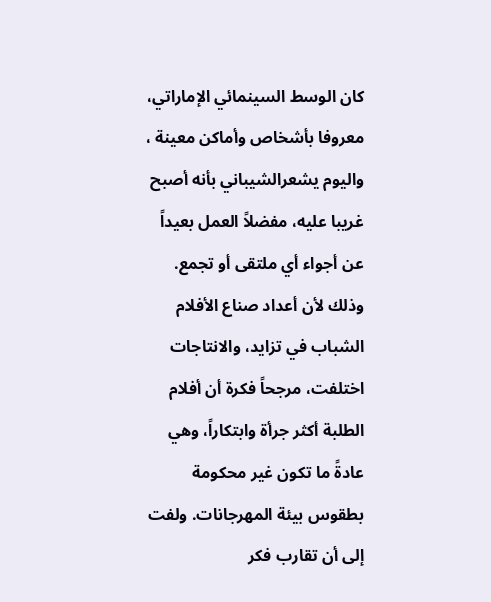كان الوسط السينمائي الإماراتي، معروفا بأشخاص وأماكن معينة ، واليوم يشعرالشيباني بأنه أصبح غريبا عليه، مفضلاً العمل بعيداً عن أجواء أي ملتقى أو تجمع. وذلك لأن أعداد صناع الأفلام الشباب في تزايد، والانتاجات اختلفت، مرجحاً فكرة أن أفلام الطلبة أكثر جرأة وابتكاراً، وهي عادةً ما تكون غير محكومة بطقوس بيئة المهرجانات. ولفت إلى أن تقارب فكر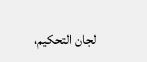لجان التحكيم،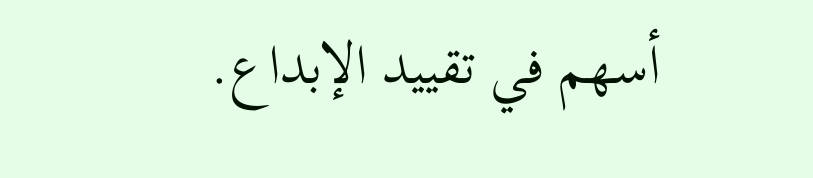أسهم في تقييد الإبداع.